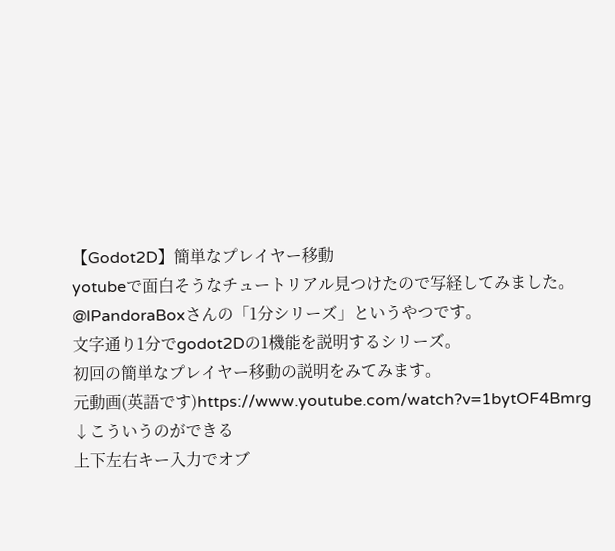【Godot2D】簡単なプレイヤー移動
yotubeで面白そうなチュートリアル見つけたので写経してみました。
@lPandoraBoxさんの「1分シリーズ」というやつです。
文字通り1分でgodot2Dの1機能を説明するシリーズ。
初回の簡単なプレイヤー移動の説明をみてみます。
元動画(英語です)https://www.youtube.com/watch?v=1bytOF4Bmrg
↓こういうのができる
上下左右キー入力でオブ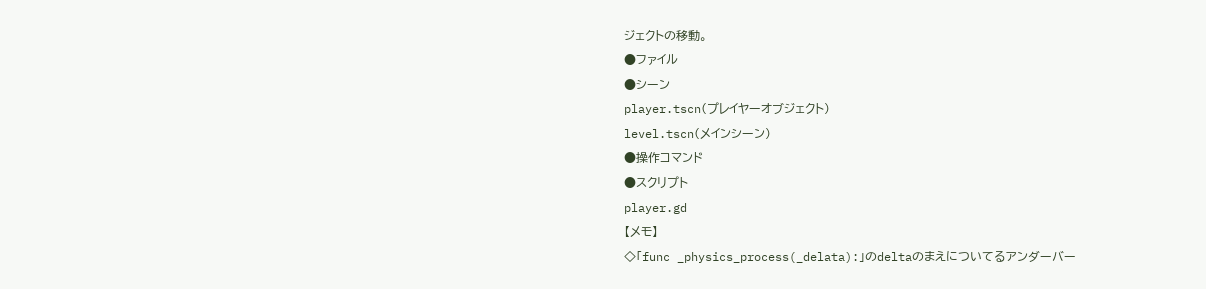ジェクトの移動。
●ファイル
●シーン
player.tscn(プレイヤーオブジェクト)
level.tscn(メインシーン)
●操作コマンド
●スクリプト
player.gd
【メモ】
◇「func _physics_process(_delata):」のdeltaのまえについてるアンダーバー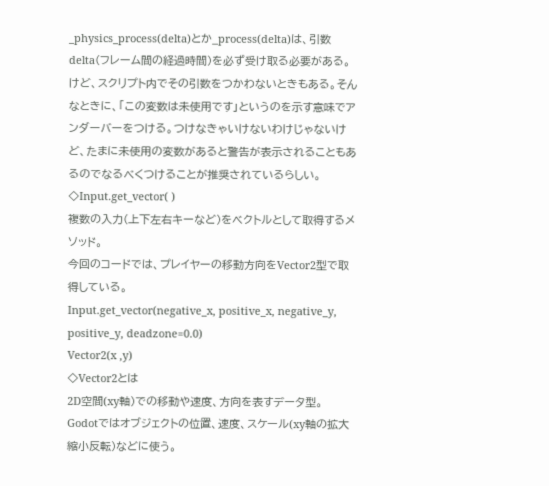_physics_process(delta)とか_process(delta)は、引数delta(フレーム間の経過時間)を必ず受け取る必要がある。けど、スクリプト内でその引数をつかわないときもある。そんなときに、「この変数は未使用です」というのを示す意味でアンダーバーをつける。つけなきゃいけないわけじゃないけど、たまに未使用の変数があると警告が表示されることもあるのでなるべくつけることが推奨されているらしい。
◇Input.get_vector( )
複数の入力(上下左右キーなど)をベクトルとして取得するメソッド。
今回のコードでは、プレイヤーの移動方向をVector2型で取得している。
Input.get_vector(negative_x, positive_x, negative_y, positive_y, deadzone=0.0)
Vector2(x ,y)
◇Vector2とは
2D空間(xy軸)での移動や速度、方向を表すデータ型。
Godotではオブジェクトの位置、速度、スケール(xy軸の拡大縮小反転)などに使う。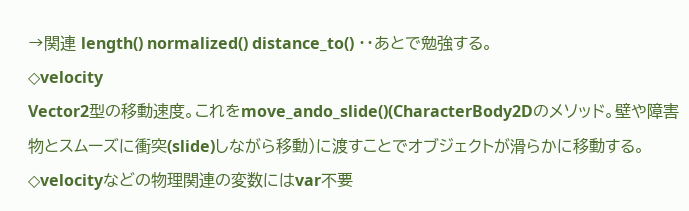→関連 length() normalized() distance_to() ・・あとで勉強する。
◇velocity
Vector2型の移動速度。これをmove_ando_slide()(CharacterBody2Dのメソッド。壁や障害物とスムーズに衝突(slide)しながら移動)に渡すことでオブジェクトが滑らかに移動する。
◇velocityなどの物理関連の変数にはvar不要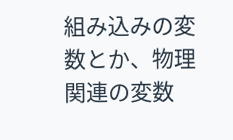組み込みの変数とか、物理関連の変数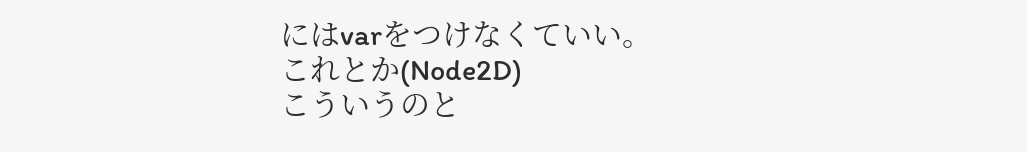にはvarをつけなくていい。
これとか(Node2D)
こういうのと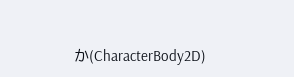か(CharacterBody2D)